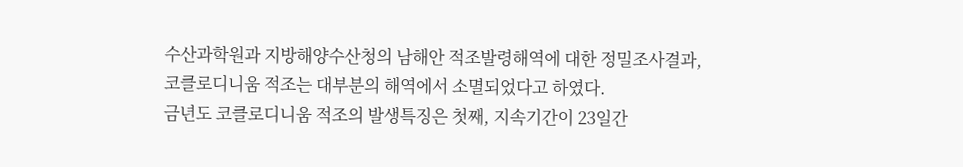수산과학원과 지방해양수산청의 남해안 적조발령해역에 대한 정밀조사결과, 코클로디니움 적조는 대부분의 해역에서 소멸되었다고 하였다.
금년도 코클로디니움 적조의 발생특징은 첫째, 지속기간이 23일간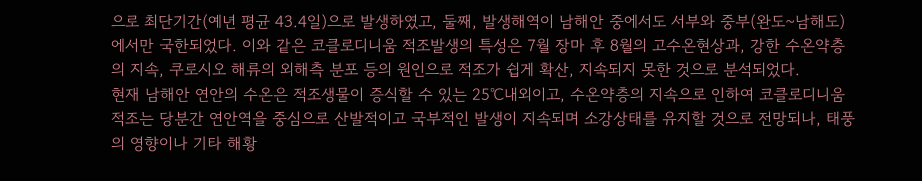으로 최단기간(예년 평균 43.4일)으로 발생하였고, 둘째, 발생해역이 남해안 중에서도 서부와 중부(완도~남해도)에서만 국한되었다. 이와 같은 코클로디니움 적조발생의 특성은 7월 장마 후 8월의 고수온현상과, 강한 수온약층의 지속, 쿠로시오 해류의 외해측 분포 등의 원인으로 적조가 쉽게 확산, 지속되지 못한 것으로 분석되었다.
현재 남해안 연안의 수온은 적조생물이 증식할 수 있는 25℃내외이고, 수온약층의 지속으로 인하여 코클로디니움 적조는 당분간 연안역을 중심으로 산발적이고 국부적인 발생이 지속되며 소강상태를 유지할 것으로 전망되나, 태풍의 영향이나 기타 해황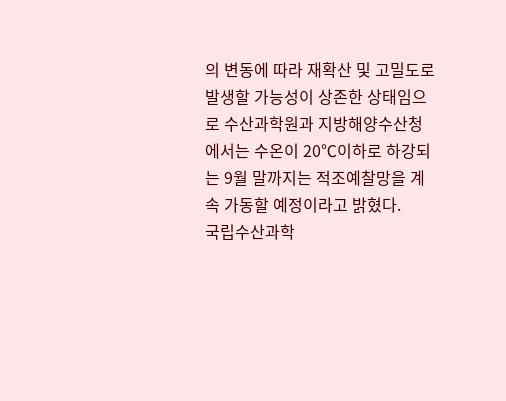의 변동에 따라 재확산 및 고밀도로 발생할 가능성이 상존한 상태임으로 수산과학원과 지방해양수산청에서는 수온이 20℃이하로 하강되는 9월 말까지는 적조예찰망을 계속 가동할 예정이라고 밝혔다.
국립수산과학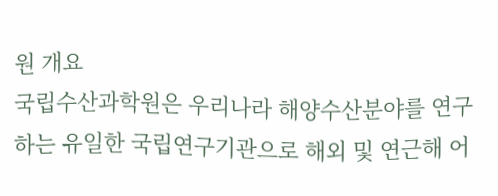원 개요
국립수산과학원은 우리나라 해양수산분야를 연구하는 유일한 국립연구기관으로 해외 및 연근해 어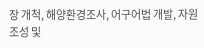장 개척, 해양환경조사, 어구어법 개발, 자원조성 및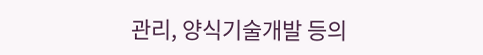관리, 양식기술개발 등의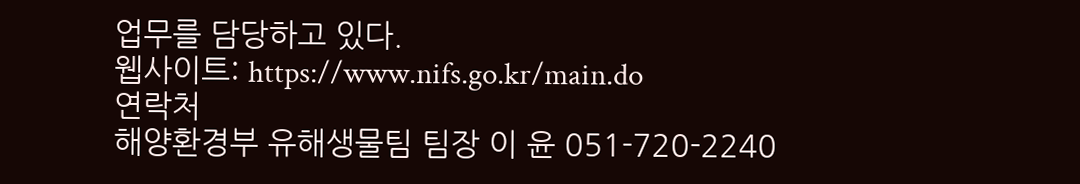업무를 담당하고 있다.
웹사이트: https://www.nifs.go.kr/main.do
연락처
해양환경부 유해생물팀 팀장 이 윤 051-720-2240